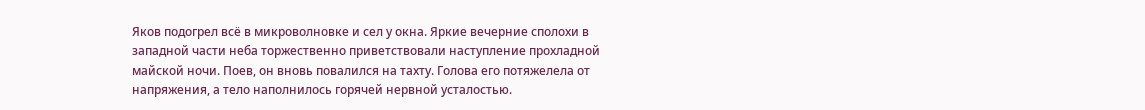Яков подогрел всё в микроволновке и сел у окна. Яркие вечерние сполохи в западной части неба торжественно приветствовали наступление прохладной майской ночи. Поев, он вновь повалился на тахту. Голова его потяжелела от напряжения, а тело наполнилось горячей нервной усталостью.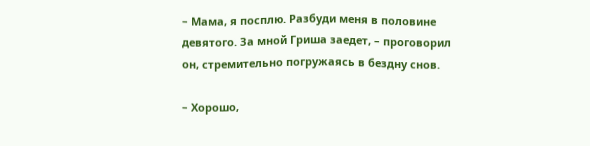– Мама, я посплю. Разбуди меня в половине девятого. За мной Гриша заедет, – проговорил он, стремительно погружаясь в бездну снов.

– Хорошо,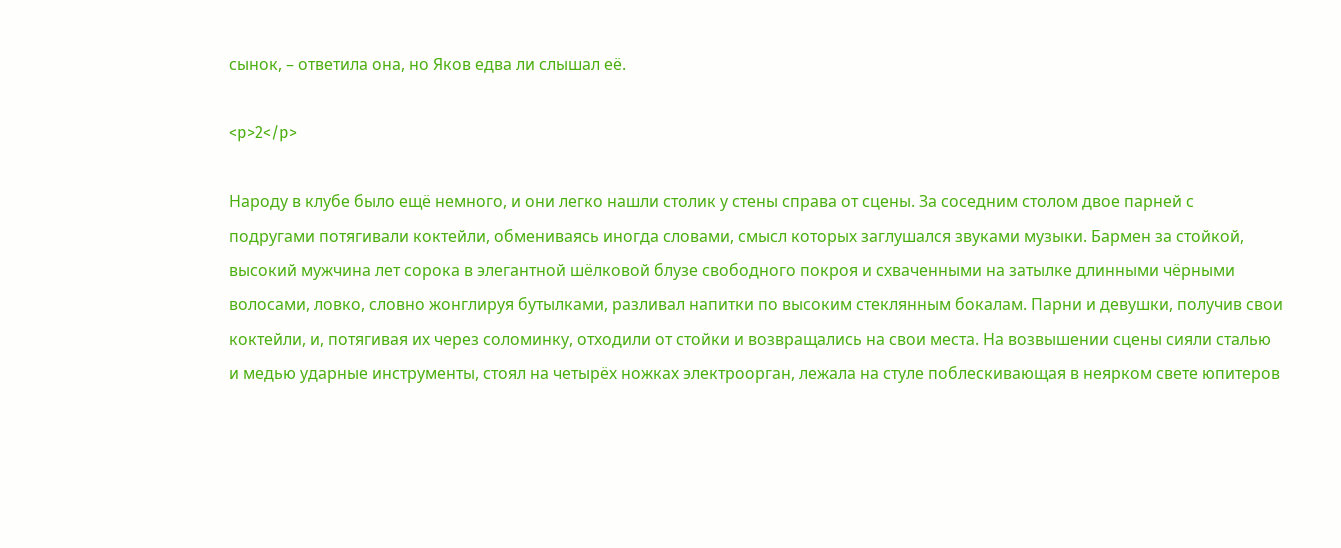сынок, – ответила она, но Яков едва ли слышал её.

<p>2</p>

Народу в клубе было ещё немного, и они легко нашли столик у стены справа от сцены. За соседним столом двое парней с подругами потягивали коктейли, обмениваясь иногда словами, смысл которых заглушался звуками музыки. Бармен за стойкой, высокий мужчина лет сорока в элегантной шёлковой блузе свободного покроя и схваченными на затылке длинными чёрными волосами, ловко, словно жонглируя бутылками, разливал напитки по высоким стеклянным бокалам. Парни и девушки, получив свои коктейли, и, потягивая их через соломинку, отходили от стойки и возвращались на свои места. На возвышении сцены сияли сталью и медью ударные инструменты, стоял на четырёх ножках электроорган, лежала на стуле поблескивающая в неярком свете юпитеров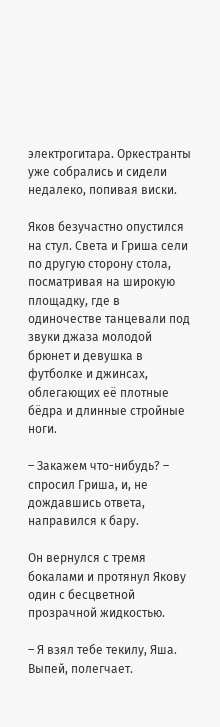электрогитара. Оркестранты уже собрались и сидели недалеко, попивая виски.

Яков безучастно опустился на стул. Света и Гриша сели по другую сторону стола, посматривая на широкую площадку, где в одиночестве танцевали под звуки джаза молодой брюнет и девушка в футболке и джинсах, облегающих её плотные бёдра и длинные стройные ноги.

– Закажем что-нибудь? – спросил Гриша, и, не дождавшись ответа, направился к бару.

Он вернулся с тремя бокалами и протянул Якову один с бесцветной прозрачной жидкостью.

– Я взял тебе текилу, Яша. Выпей, полегчает.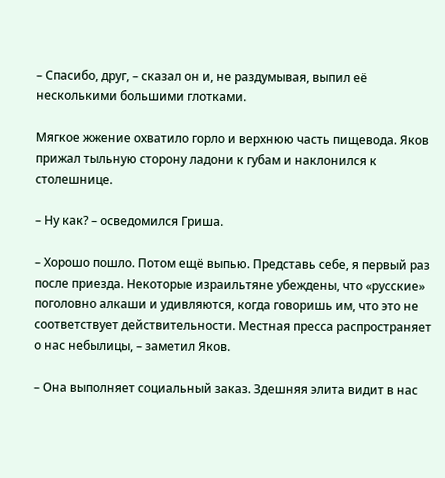– Спасибо, друг, – сказал он и, не раздумывая, выпил её несколькими большими глотками.

Мягкое жжение охватило горло и верхнюю часть пищевода. Яков прижал тыльную сторону ладони к губам и наклонился к столешнице.

– Ну как? – осведомился Гриша.

– Хорошо пошло. Потом ещё выпью. Представь себе, я первый раз после приезда. Некоторые израильтяне убеждены, что «русские» поголовно алкаши и удивляются, когда говоришь им, что это не соответствует действительности. Местная пресса распространяет о нас небылицы, – заметил Яков.

– Она выполняет социальный заказ. Здешняя элита видит в нас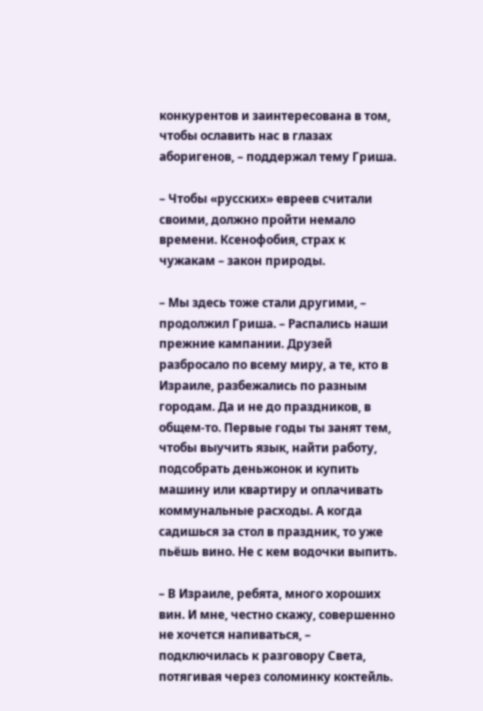конкурентов и заинтересована в том, чтобы ославить нас в глазах аборигенов, – поддержал тему Гриша.

– Чтобы «русских» евреев считали своими, должно пройти немало времени. Ксенофобия, страх к чужакам – закон природы.

– Мы здесь тоже стали другими, – продолжил Гриша. – Распались наши прежние кампании. Друзей разбросало по всему миру, а те, кто в Израиле, разбежались по разным городам. Да и не до праздников, в общем-то. Первые годы ты занят тем, чтобы выучить язык, найти работу, подсобрать деньжонок и купить машину или квартиру и оплачивать коммунальные расходы. А когда садишься за стол в праздник, то уже пьёшь вино. Не с кем водочки выпить.

– В Израиле, ребята, много хороших вин. И мне, честно скажу, совершенно не хочется напиваться, – подключилась к разговору Света, потягивая через соломинку коктейль.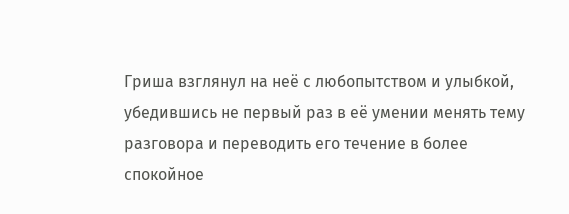Гриша взглянул на неё с любопытством и улыбкой, убедившись не первый раз в её умении менять тему разговора и переводить его течение в более спокойное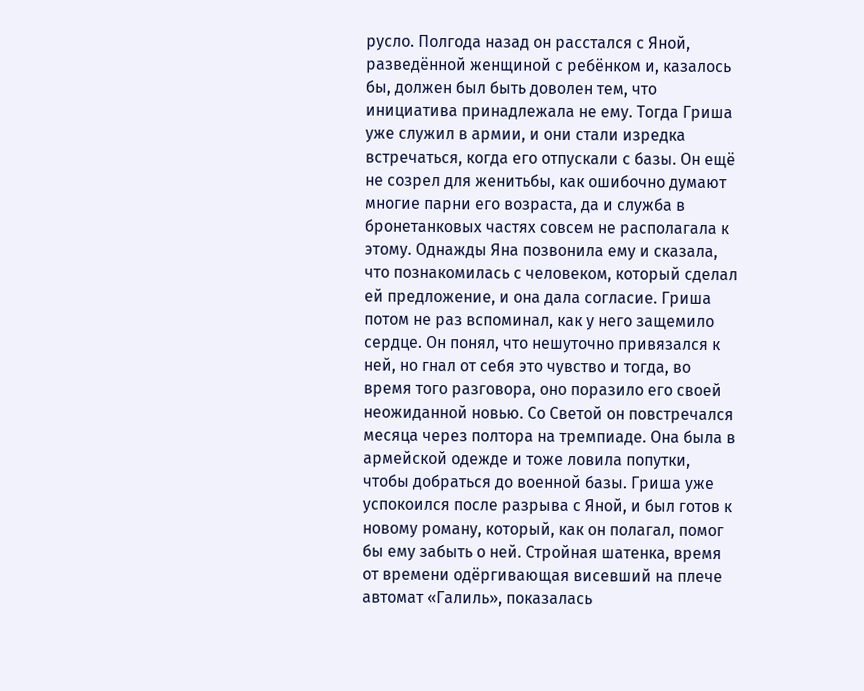русло. Полгода назад он расстался с Яной, разведённой женщиной с ребёнком и, казалось бы, должен был быть доволен тем, что инициатива принадлежала не ему. Тогда Гриша уже служил в армии, и они стали изредка встречаться, когда его отпускали с базы. Он ещё не созрел для женитьбы, как ошибочно думают многие парни его возраста, да и служба в бронетанковых частях совсем не располагала к этому. Однажды Яна позвонила ему и сказала, что познакомилась с человеком, который сделал ей предложение, и она дала согласие. Гриша потом не раз вспоминал, как у него защемило сердце. Он понял, что нешуточно привязался к ней, но гнал от себя это чувство и тогда, во время того разговора, оно поразило его своей неожиданной новью. Со Светой он повстречался месяца через полтора на тремпиаде. Она была в армейской одежде и тоже ловила попутки, чтобы добраться до военной базы. Гриша уже успокоился после разрыва с Яной, и был готов к новому роману, который, как он полагал, помог бы ему забыть о ней. Стройная шатенка, время от времени одёргивающая висевший на плече автомат «Галиль», показалась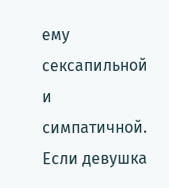ему сексапильной и симпатичной. Если девушка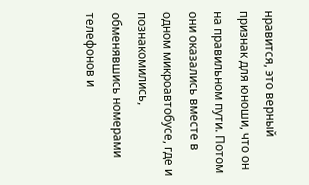нравится, это верный признак для юноши, что он на правильном пути. Потом они оказались вместе в одном микроавтобусе, где и познакомились, обменявшись номерами телефонов и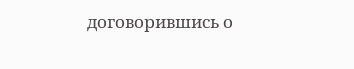договорившись о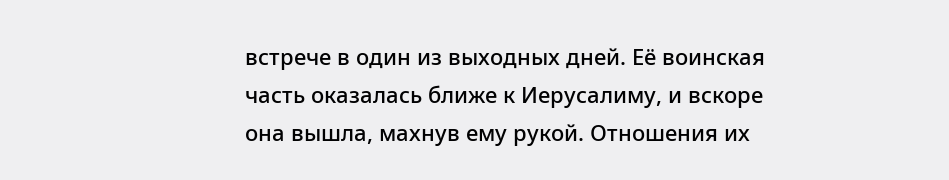встрече в один из выходных дней. Её воинская часть оказалась ближе к Иерусалиму, и вскоре она вышла, махнув ему рукой. Отношения их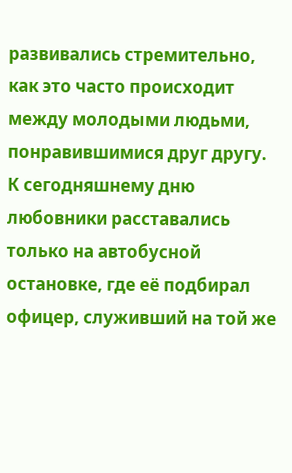развивались стремительно, как это часто происходит между молодыми людьми, понравившимися друг другу. К сегодняшнему дню любовники расставались только на автобусной остановке, где её подбирал офицер, служивший на той же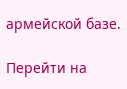армейской базе.

Перейти на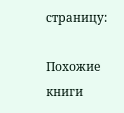страницу:

Похожие книги